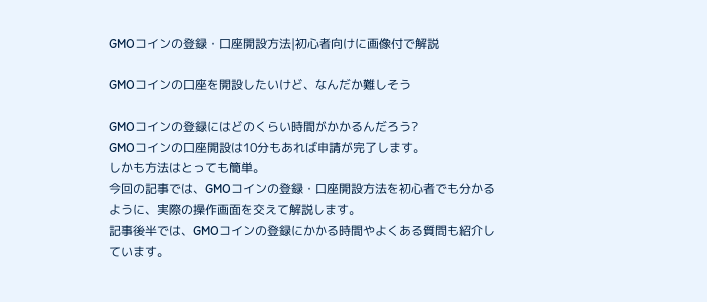GMOコインの登録・口座開設方法|初心者向けに画像付で解説

GMOコインの口座を開設したいけど、なんだか難しそう

GMOコインの登録にはどのくらい時間がかかるんだろう?
GMOコインの口座開設は10分もあれば申請が完了します。
しかも方法はとっても簡単。
今回の記事では、GMOコインの登録・口座開設方法を初心者でも分かるように、実際の操作画面を交えて解説します。
記事後半では、GMOコインの登録にかかる時間やよくある質問も紹介しています。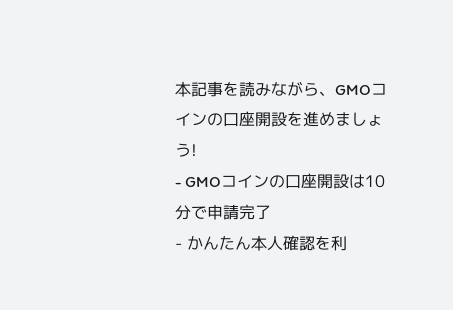本記事を読みながら、GMOコインの口座開設を進めましょう!
- GMOコインの口座開設は10分で申請完了
- かんたん本人確認を利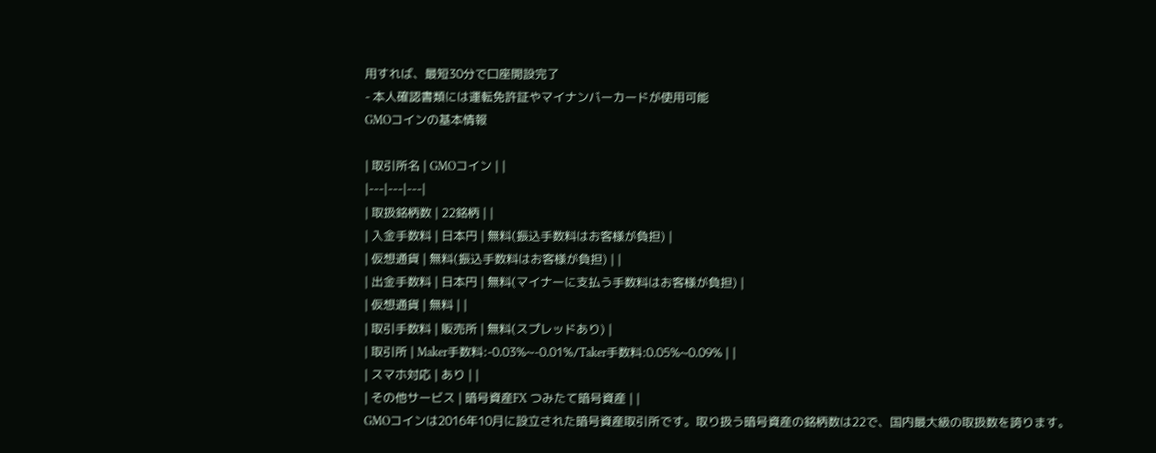用すれば、最短30分で口座開設完了
- 本人確認書類には運転免許証やマイナンバーカードが使用可能
GMOコインの基本情報

| 取引所名 | GMOコイン | |
|---|---|---|
| 取扱銘柄数 | 22銘柄 | |
| 入金手数料 | 日本円 | 無料(振込手数料はお客様が負担) |
| 仮想通貨 | 無料(振込手数料はお客様が負担) | |
| 出金手数料 | 日本円 | 無料(マイナーに支払う手数料はお客様が負担) |
| 仮想通貨 | 無料 | |
| 取引手数料 | 販売所 | 無料(スプレッドあり) |
| 取引所 | Maker手数料:-0.03%~-0.01%/Taker手数料:0.05%~0.09% | |
| スマホ対応 | あり | |
| その他サービス | 暗号資産FX つみたて暗号資産 | |
GMOコインは2016年10月に設立された暗号資産取引所です。取り扱う暗号資産の銘柄数は22で、国内最大級の取扱数を誇ります。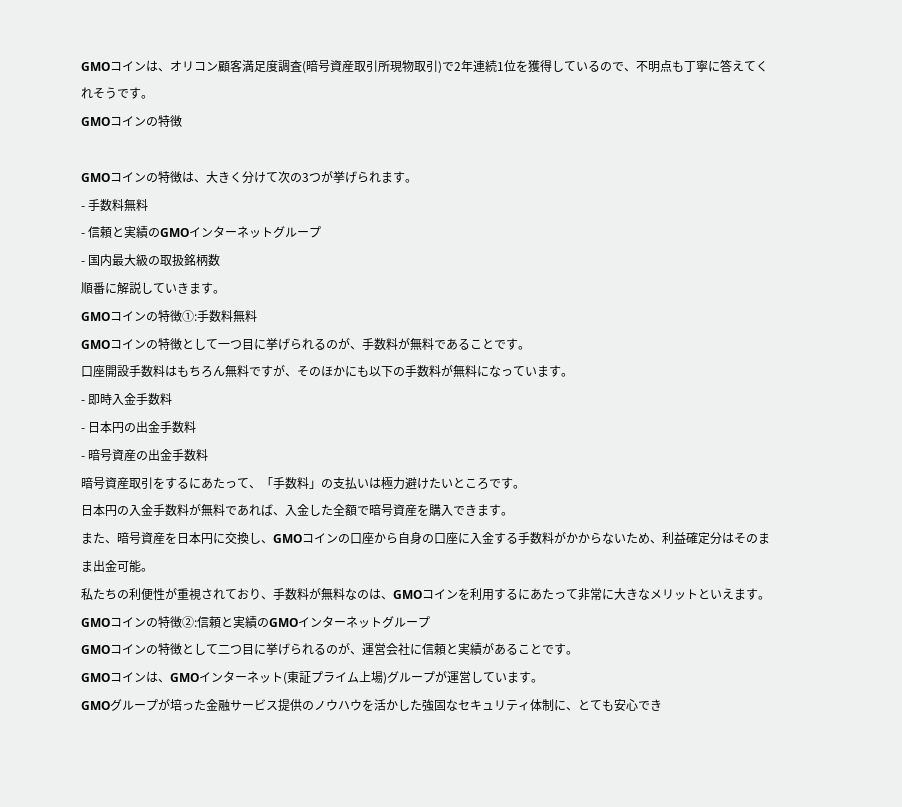GMOコインは、オリコン顧客満足度調査(暗号資産取引所現物取引)で2年連続1位を獲得しているので、不明点も丁寧に答えてくれそうです。
GMOコインの特徴

GMOコインの特徴は、大きく分けて次の3つが挙げられます。
- 手数料無料
- 信頼と実績のGMOインターネットグループ
- 国内最大級の取扱銘柄数
順番に解説していきます。
GMOコインの特徴①:手数料無料
GMOコインの特徴として一つ目に挙げられるのが、手数料が無料であることです。
口座開設手数料はもちろん無料ですが、そのほかにも以下の手数料が無料になっています。
- 即時入金手数料
- 日本円の出金手数料
- 暗号資産の出金手数料
暗号資産取引をするにあたって、「手数料」の支払いは極力避けたいところです。
日本円の入金手数料が無料であれば、入金した全額で暗号資産を購入できます。
また、暗号資産を日本円に交換し、GMOコインの口座から自身の口座に入金する手数料がかからないため、利益確定分はそのまま出金可能。
私たちの利便性が重視されており、手数料が無料なのは、GMOコインを利用するにあたって非常に大きなメリットといえます。
GMOコインの特徴②:信頼と実績のGMOインターネットグループ
GMOコインの特徴として二つ目に挙げられるのが、運営会社に信頼と実績があることです。
GMOコインは、GMOインターネット(東証プライム上場)グループが運営しています。
GMOグループが培った金融サービス提供のノウハウを活かした強固なセキュリティ体制に、とても安心でき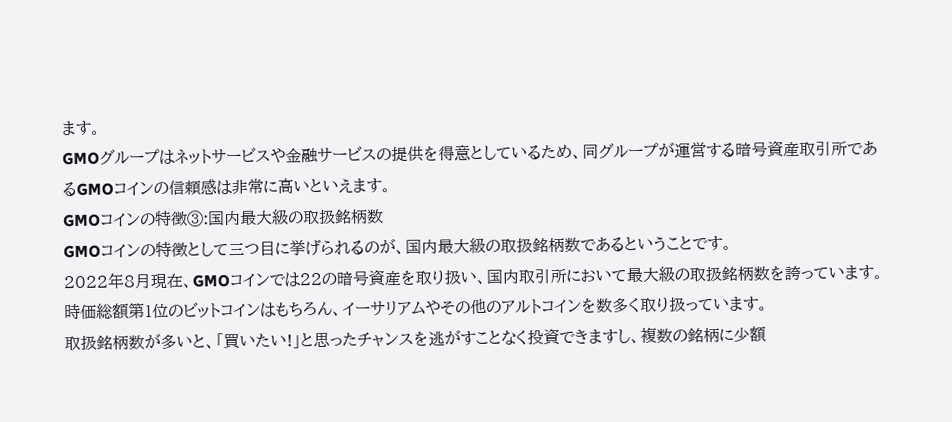ます。
GMOグループはネットサービスや金融サービスの提供を得意としているため、同グループが運営する暗号資産取引所であるGMOコインの信頼感は非常に高いといえます。
GMOコインの特徴③:国内最大級の取扱銘柄数
GMOコインの特徴として三つ目に挙げられるのが、国内最大級の取扱銘柄数であるということです。
2022年8月現在、GMOコインでは22の暗号資産を取り扱い、国内取引所において最大級の取扱銘柄数を誇っています。
時価総額第1位のビットコインはもちろん、イーサリアムやその他のアルトコインを数多く取り扱っています。
取扱銘柄数が多いと、「買いたい!」と思ったチャンスを逃がすことなく投資できますし、複数の銘柄に少額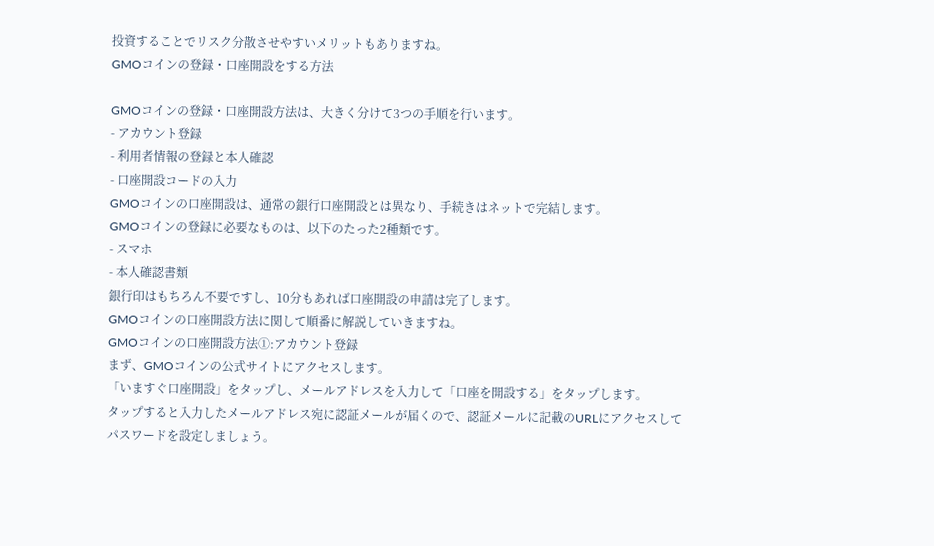投資することでリスク分散させやすいメリットもありますね。
GMOコインの登録・口座開設をする方法

GMOコインの登録・口座開設方法は、大きく分けて3つの手順を行います。
- アカウント登録
- 利用者情報の登録と本人確認
- 口座開設コードの入力
GMOコインの口座開設は、通常の銀行口座開設とは異なり、手続きはネットで完結します。
GMOコインの登録に必要なものは、以下のたった2種類です。
- スマホ
- 本人確認書類
銀行印はもちろん不要ですし、10分もあれば口座開設の申請は完了します。
GMOコインの口座開設方法に関して順番に解説していきますね。
GMOコインの口座開設方法①:アカウント登録
まず、GMOコインの公式サイトにアクセスします。
「いますぐ口座開設」をタップし、メールアドレスを入力して「口座を開設する」をタップします。
タップすると入力したメールアドレス宛に認証メールが届くので、認証メールに記載のURLにアクセスしてパスワードを設定しましょう。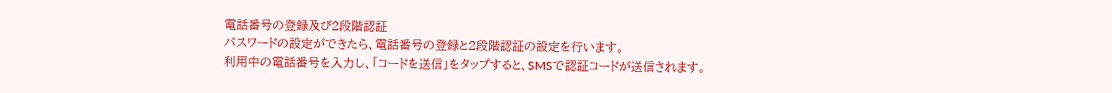電話番号の登録及び2段階認証
パスワードの設定ができたら、電話番号の登録と2段階認証の設定を行います。
利用中の電話番号を入力し、「コードを送信」をタップすると、SMSで認証コードが送信されます。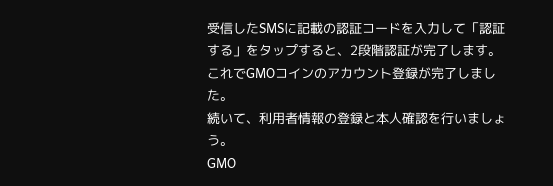受信したSMSに記載の認証コードを入力して「認証する」をタップすると、2段階認証が完了します。
これでGMOコインのアカウント登録が完了しました。
続いて、利用者情報の登録と本人確認を行いましょう。
GMO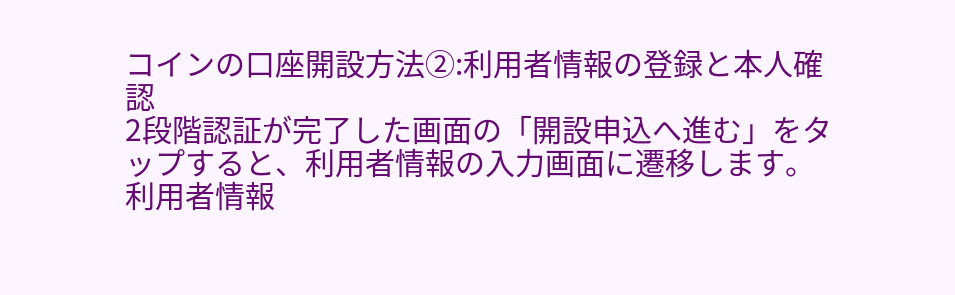コインの口座開設方法②:利用者情報の登録と本人確認
2段階認証が完了した画面の「開設申込へ進む」をタップすると、利用者情報の入力画面に遷移します。
利用者情報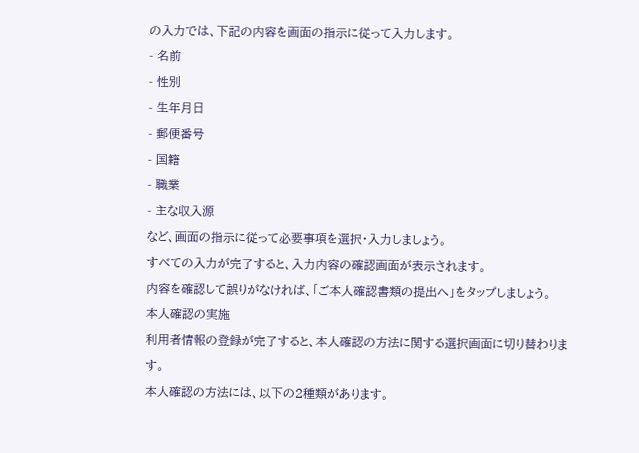の入力では、下記の内容を画面の指示に従って入力します。
- 名前
- 性別
- 生年月日
- 郵便番号
- 国籍
- 職業
- 主な収入源
など、画面の指示に従って必要事項を選択・入力しましょう。
すべての入力が完了すると、入力内容の確認画面が表示されます。
内容を確認して誤りがなければ、「ご本人確認書類の提出へ」をタップしましょう。
本人確認の実施
利用者情報の登録が完了すると、本人確認の方法に関する選択画面に切り替わります。
本人確認の方法には、以下の2種類があります。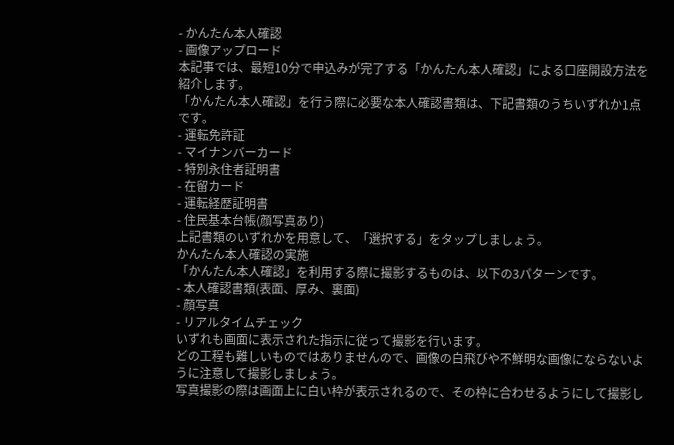- かんたん本人確認
- 画像アップロード
本記事では、最短10分で申込みが完了する「かんたん本人確認」による口座開設方法を紹介します。
「かんたん本人確認」を行う際に必要な本人確認書類は、下記書類のうちいずれか1点です。
- 運転免許証
- マイナンバーカード
- 特別永住者証明書
- 在留カード
- 運転経歴証明書
- 住民基本台帳(顔写真あり)
上記書類のいずれかを用意して、「選択する」をタップしましょう。
かんたん本人確認の実施
「かんたん本人確認」を利用する際に撮影するものは、以下の3パターンです。
- 本人確認書類(表面、厚み、裏面)
- 顔写真
- リアルタイムチェック
いずれも画面に表示された指示に従って撮影を行います。
どの工程も難しいものではありませんので、画像の白飛びや不鮮明な画像にならないように注意して撮影しましょう。
写真撮影の際は画面上に白い枠が表示されるので、その枠に合わせるようにして撮影し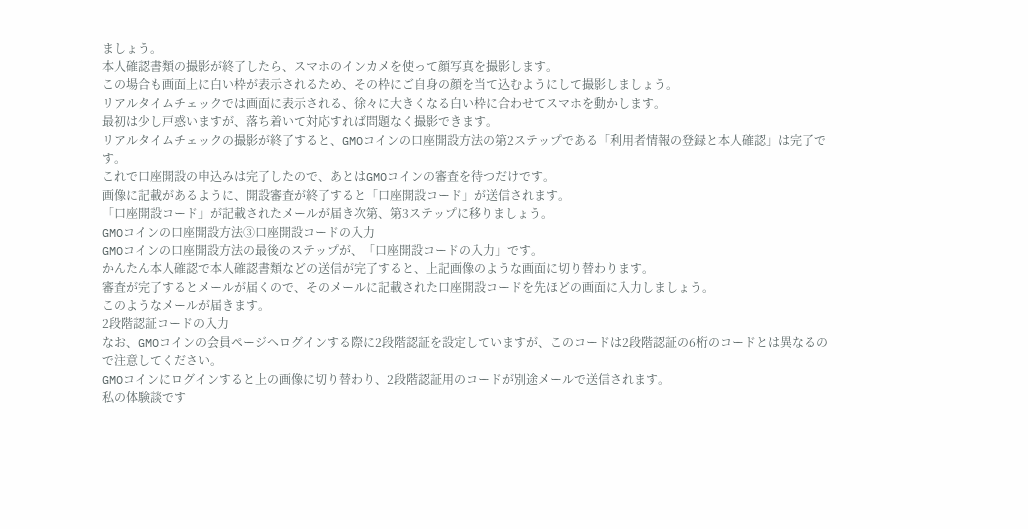ましょう。
本人確認書類の撮影が終了したら、スマホのインカメを使って顔写真を撮影します。
この場合も画面上に白い枠が表示されるため、その枠にご自身の顔を当て込むようにして撮影しましょう。
リアルタイムチェックでは画面に表示される、徐々に大きくなる白い枠に合わせてスマホを動かします。
最初は少し戸惑いますが、落ち着いて対応すれば問題なく撮影できます。
リアルタイムチェックの撮影が終了すると、GMOコインの口座開設方法の第2ステップである「利用者情報の登録と本人確認」は完了です。
これで口座開設の申込みは完了したので、あとはGMOコインの審査を待つだけです。
画像に記載があるように、開設審査が終了すると「口座開設コード」が送信されます。
「口座開設コード」が記載されたメールが届き次第、第3ステップに移りましょう。
GMOコインの口座開設方法③口座開設コードの入力
GMOコインの口座開設方法の最後のステップが、「口座開設コードの入力」です。
かんたん本人確認で本人確認書類などの送信が完了すると、上記画像のような画面に切り替わります。
審査が完了するとメールが届くので、そのメールに記載された口座開設コードを先ほどの画面に入力しましょう。
このようなメールが届きます。
2段階認証コードの入力
なお、GMOコインの会員ページへログインする際に2段階認証を設定していますが、このコードは2段階認証の6桁のコードとは異なるので注意してください。
GMOコインにログインすると上の画像に切り替わり、2段階認証用のコードが別途メールで送信されます。
私の体験談です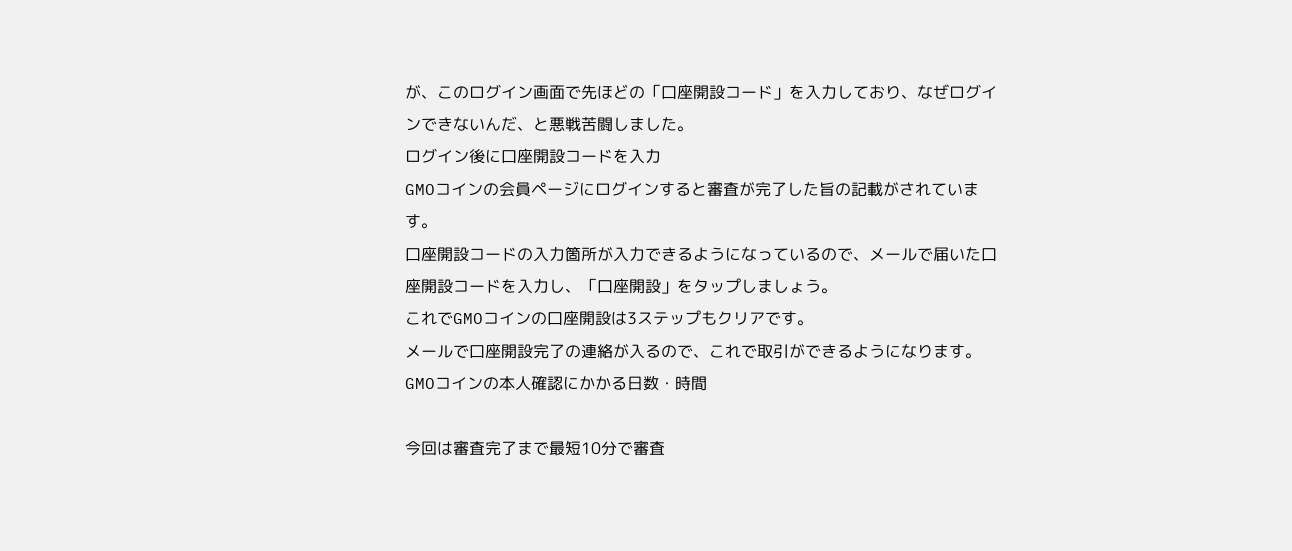が、このログイン画面で先ほどの「口座開設コード」を入力しており、なぜログインできないんだ、と悪戦苦闘しました。
ログイン後に口座開設コードを入力
GMOコインの会員ページにログインすると審査が完了した旨の記載がされています。
口座開設コードの入力箇所が入力できるようになっているので、メールで届いた口座開設コードを入力し、「口座開設」をタップしましょう。
これでGMOコインの口座開設は3ステップもクリアです。
メールで口座開設完了の連絡が入るので、これで取引ができるようになります。
GMOコインの本人確認にかかる日数・時間

今回は審査完了まで最短10分で審査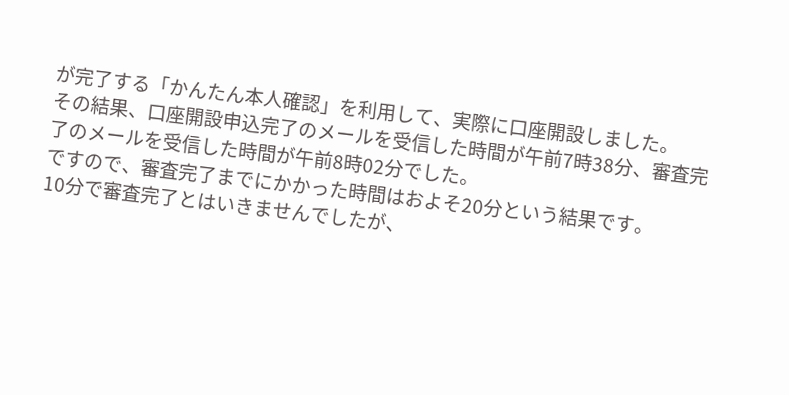が完了する「かんたん本人確認」を利用して、実際に口座開設しました。
その結果、口座開設申込完了のメールを受信した時間が午前7時38分、審査完了のメールを受信した時間が午前8時02分でした。
ですので、審査完了までにかかった時間はおよそ20分という結果です。
10分で審査完了とはいきませんでしたが、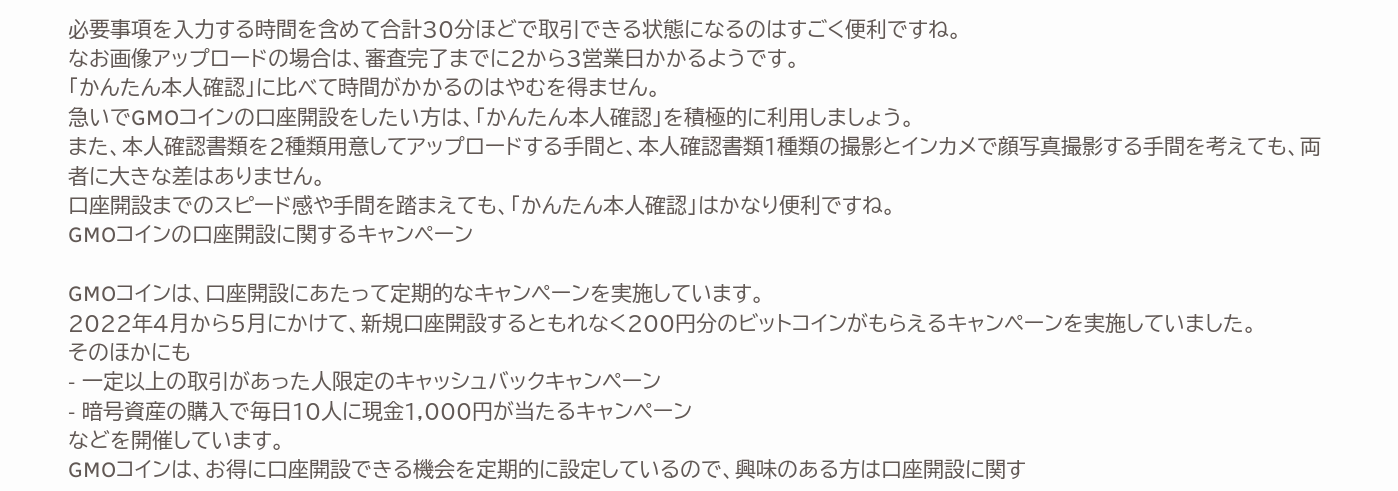必要事項を入力する時間を含めて合計30分ほどで取引できる状態になるのはすごく便利ですね。
なお画像アップロードの場合は、審査完了までに2から3営業日かかるようです。
「かんたん本人確認」に比べて時間がかかるのはやむを得ません。
急いでGMOコインの口座開設をしたい方は、「かんたん本人確認」を積極的に利用しましょう。
また、本人確認書類を2種類用意してアップロードする手間と、本人確認書類1種類の撮影とインカメで顔写真撮影する手間を考えても、両者に大きな差はありません。
口座開設までのスピード感や手間を踏まえても、「かんたん本人確認」はかなり便利ですね。
GMOコインの口座開設に関するキャンペーン

GMOコインは、口座開設にあたって定期的なキャンペーンを実施しています。
2022年4月から5月にかけて、新規口座開設するともれなく200円分のビットコインがもらえるキャンペーンを実施していました。
そのほかにも
- 一定以上の取引があった人限定のキャッシュバックキャンペーン
- 暗号資産の購入で毎日10人に現金1,000円が当たるキャンペーン
などを開催しています。
GMOコインは、お得に口座開設できる機会を定期的に設定しているので、興味のある方は口座開設に関す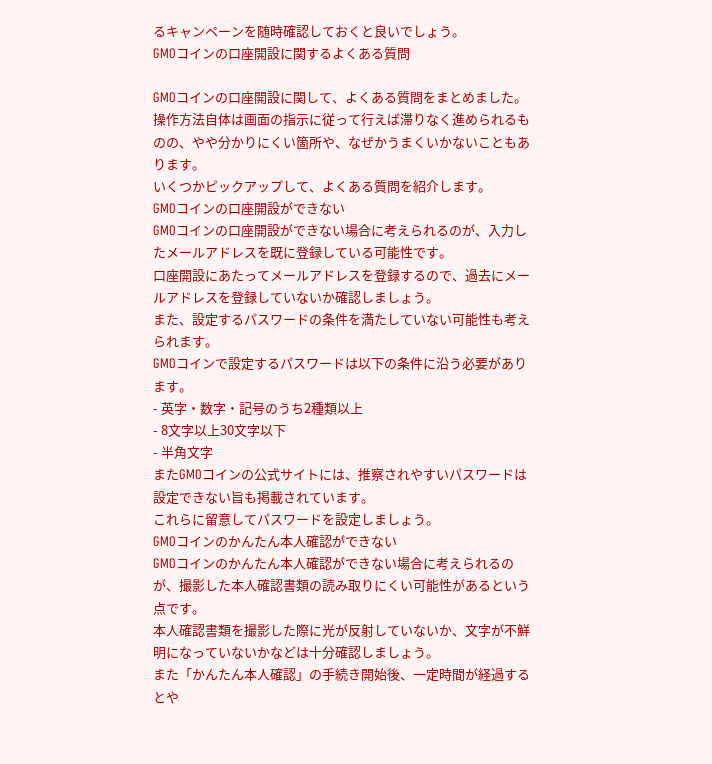るキャンペーンを随時確認しておくと良いでしょう。
GMOコインの口座開設に関するよくある質問

GMOコインの口座開設に関して、よくある質問をまとめました。
操作方法自体は画面の指示に従って行えば滞りなく進められるものの、やや分かりにくい箇所や、なぜかうまくいかないこともあります。
いくつかピックアップして、よくある質問を紹介します。
GMOコインの口座開設ができない
GMOコインの口座開設ができない場合に考えられるのが、入力したメールアドレスを既に登録している可能性です。
口座開設にあたってメールアドレスを登録するので、過去にメールアドレスを登録していないか確認しましょう。
また、設定するパスワードの条件を満たしていない可能性も考えられます。
GMOコインで設定するパスワードは以下の条件に沿う必要があります。
- 英字・数字・記号のうち2種類以上
- 8文字以上30文字以下
- 半角文字
またGMOコインの公式サイトには、推察されやすいパスワードは設定できない旨も掲載されています。
これらに留意してパスワードを設定しましょう。
GMOコインのかんたん本人確認ができない
GMOコインのかんたん本人確認ができない場合に考えられるのが、撮影した本人確認書類の読み取りにくい可能性があるという点です。
本人確認書類を撮影した際に光が反射していないか、文字が不鮮明になっていないかなどは十分確認しましょう。
また「かんたん本人確認」の手続き開始後、一定時間が経過するとや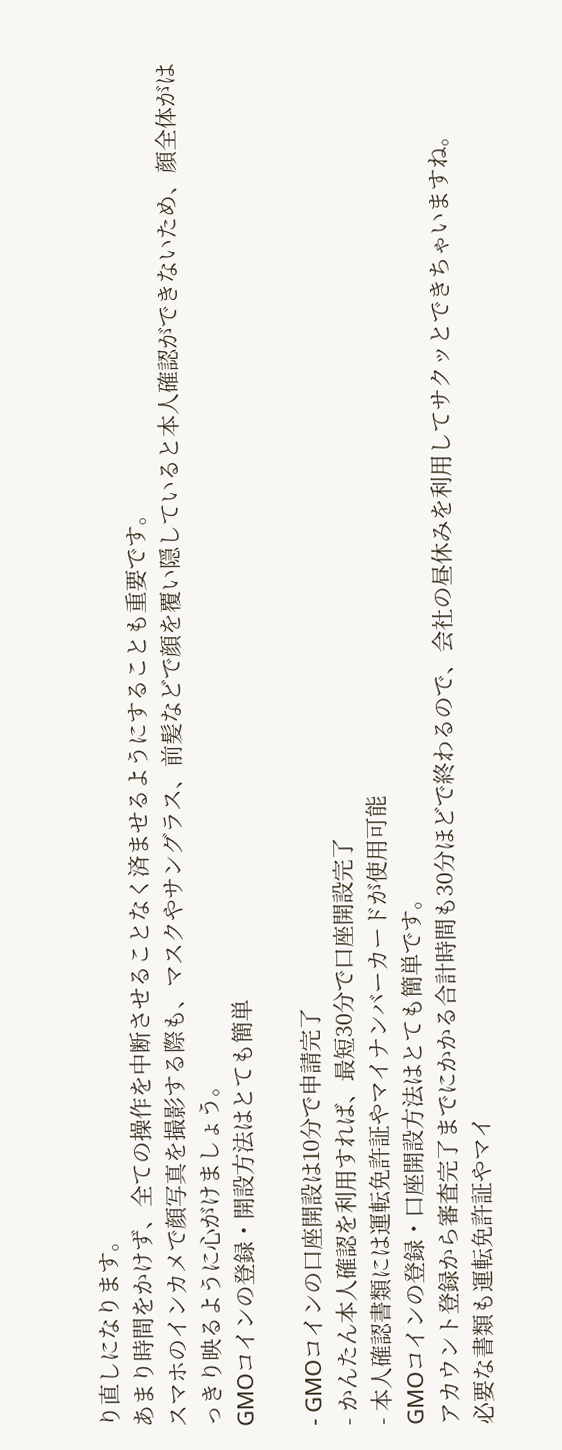り直しになります。
あまり時間をかけず、全ての操作を中断させることなく済ませるようにすることも重要です。
スマホのインカメで顔写真を撮影する際も、マスクやサングラス、前髪などで顔を覆い隠していると本人確認ができないため、顔全体がはっきり映るように心がけましょう。
GMOコインの登録・開設方法はとても簡単

- GMOコインの口座開設は10分で申請完了
- かんたん本人確認を利用すれば、最短30分で口座開設完了
- 本人確認書類には運転免許証やマイナンバーカードが使用可能
GMOコインの登録・口座開設方法はとても簡単です。
アカウント登録から審査完了までにかかる合計時間も30分ほどで終わるので、会社の昼休みを利用してサクッとできちゃいますね。
必要な書類も運転免許証やマイ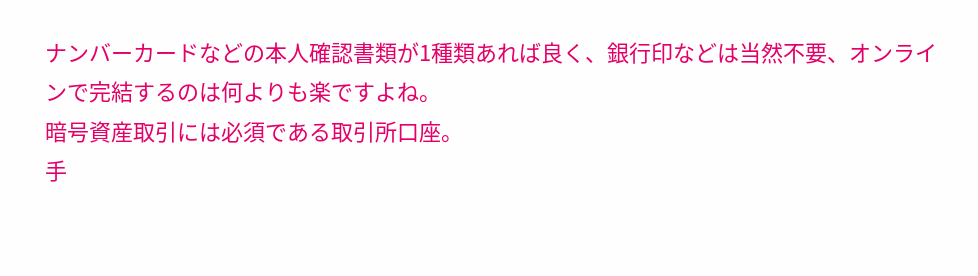ナンバーカードなどの本人確認書類が1種類あれば良く、銀行印などは当然不要、オンラインで完結するのは何よりも楽ですよね。
暗号資産取引には必須である取引所口座。
手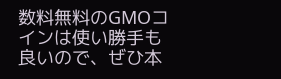数料無料のGMOコインは使い勝手も良いので、ぜひ本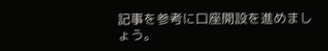記事を参考に口座開設を進めましょう。